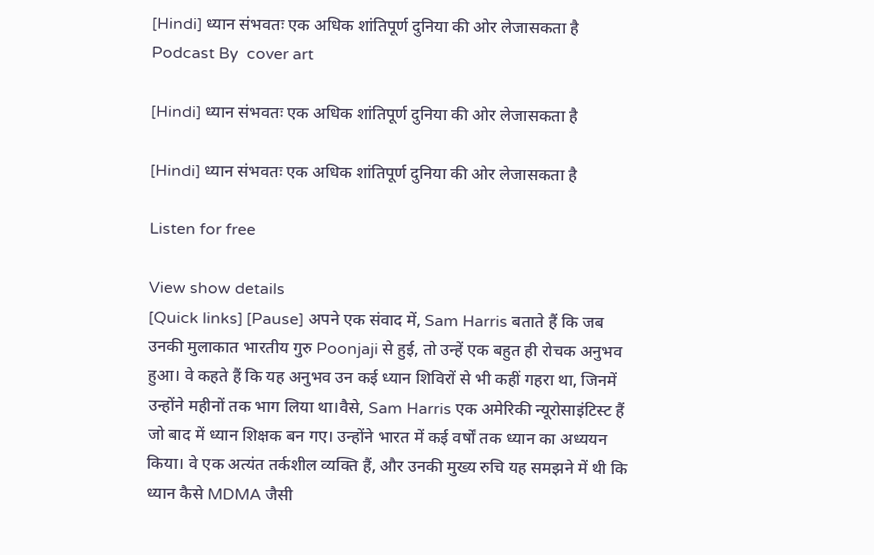[Hindi] ध्यान संभवतः एक अधिक शांतिपूर्ण दुनिया की ओर लेजासकता है Podcast By  cover art

[Hindi] ध्यान संभवतः एक अधिक शांतिपूर्ण दुनिया की ओर लेजासकता है

[Hindi] ध्यान संभवतः एक अधिक शांतिपूर्ण दुनिया की ओर लेजासकता है

Listen for free

View show details
[Quick links] [Pause] अपने एक संवाद में, Sam Harris बताते हैं कि जब उनकी मुलाकात भारतीय गुरु Poonjaji से हुई, तो उन्हें एक बहुत ही रोचक अनुभव हुआ। वे कहते हैं कि यह अनुभव उन कई ध्यान शिविरों से भी कहीं गहरा था, जिनमें उन्होंने महीनों तक भाग लिया था।वैसे, Sam Harris एक अमेरिकी न्यूरोसाइंटिस्ट हैं जो बाद में ध्यान शिक्षक बन गए। उन्होंने भारत में कई वर्षों तक ध्यान का अध्ययन किया। वे एक अत्यंत तर्कशील व्यक्ति हैं, और उनकी मुख्य रुचि यह समझने में थी कि ध्यान कैसे MDMA जैसी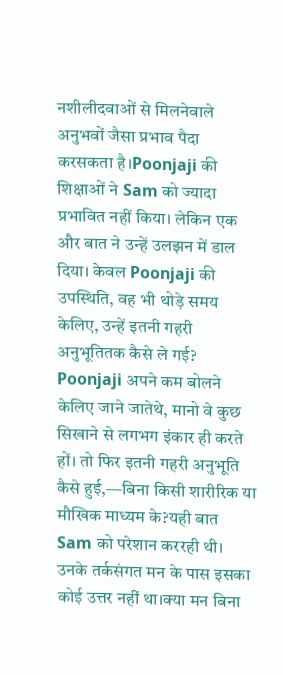नशीलीदवाओं से मिलनेवाले अनुभवों जैसा प्रभाव पैदा करसकता है।Poonjaji की शिक्षाओं ने Sam को ज्यादा प्रभावित नहीं किया। लेकिन एक और बात ने उन्हें उलझन में डाल दिया। केवल Poonjaji की उपस्थिति, वह भी थोड़े समय केलिए, उन्हें इतनी गहरी अनुभूतितक कैसे ले गई? Poonjaji अपने कम बोलने केलिए जाने जातेथे, मानो वे कुछ सिखाने से लगभग इंकार ही करते हों। तो फिर इतनी गहरी अनुभूति कैसे हुई,—बिना किसी शारीरिक या मौखिक माध्यम के?यही बात Sam को परेशान कररही थी। उनके तर्कसंगत मन के पास इसका कोई उत्तर नहीं था।क्या मन बिना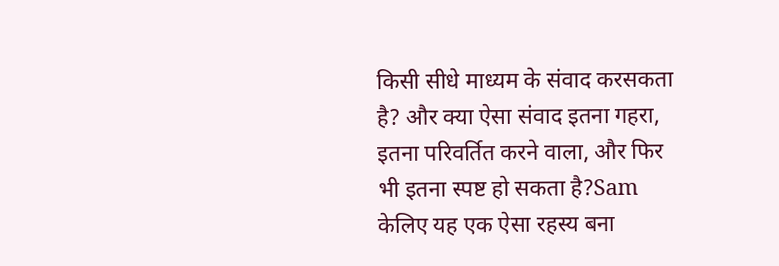किसी सीधे माध्यम के संवाद करसकता है? और क्या ऐसा संवाद इतना गहरा, इतना परिवर्तित करने वाला, और फिर भी इतना स्पष्ट हो सकता है?Sam केलिए यह एक ऐसा रहस्य बना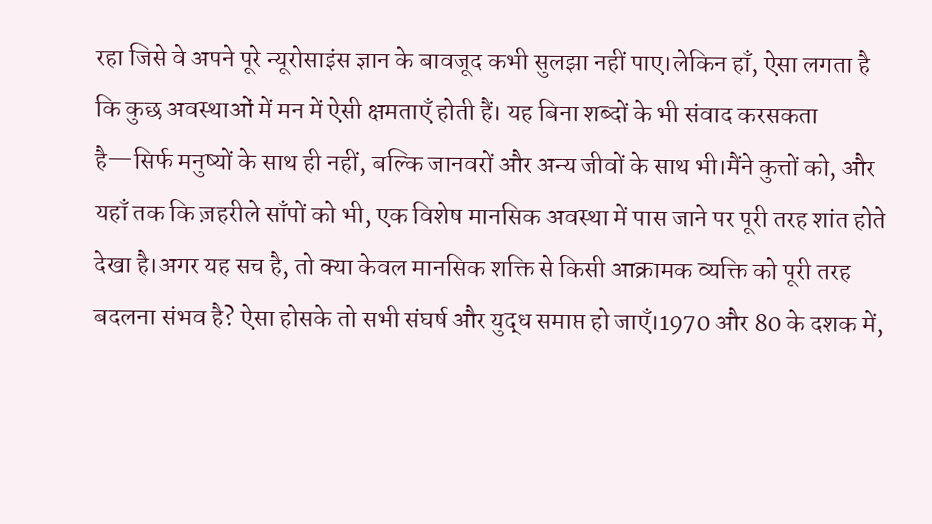रहा जिसे वे अपने पूरे न्यूरोसाइंस ज्ञान के बावजूद कभी सुलझा नहीं पाए।लेकिन हाँ, ऐसा लगता है कि कुछ अवस्थाओं में मन में ऐसी क्षमताएँ होती हैं। यह बिना शब्दों के भी संवाद करसकता है—सिर्फ मनुष्यों के साथ ही नहीं, बल्कि जानवरों और अन्य जीवों के साथ भी।मैंने कुत्तों को, और यहाँ तक कि ज़हरीले साँपों को भी, एक विशेष मानसिक अवस्था में पास जाने पर पूरी तरह शांत होते देखा है।अगर यह सच है, तो क्या केवल मानसिक शक्ति से किसी आक्रामक व्यक्ति को पूरी तरह बदलना संभव है? ऐसा होसके तो सभी संघर्ष और युद्ध समाप्त हो जाएँ।1970 और 80 के दशक में,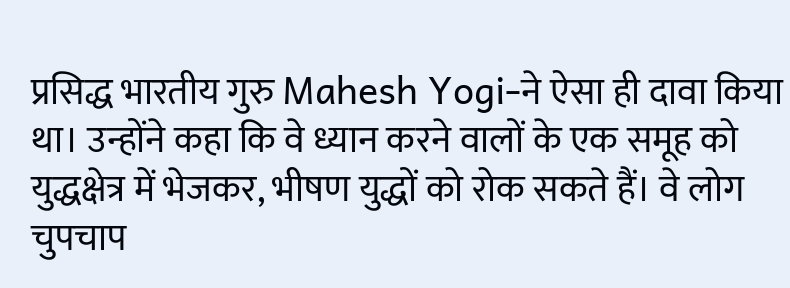प्रसिद्ध भारतीय गुरु Mahesh Yogi-ने ऐसा ही दावा किया था। उन्होंने कहा कि वे ध्यान करने वालों के एक समूह को युद्धक्षेत्र में भेजकर, भीषण युद्धों को रोक सकते हैं। वे लोग चुपचाप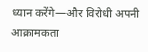ध्यान करेंगे—और विरोधी अपनी आक्रामकता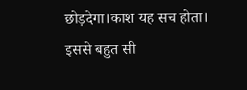छोड़देगा।काश यह सच होता। इससे बहुत सी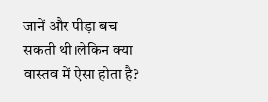जानें और पीड़ा बच सकती थी।लेकिन क्या वास्तव में ऐसा होता है?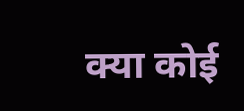क्या कोई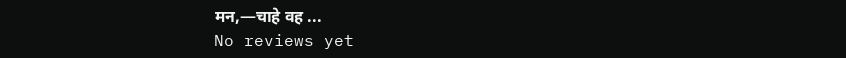मन,—चाहे वह ...
No reviews yet